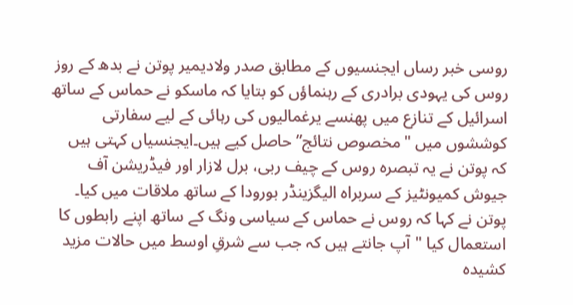روسی خبر رساں ایجنسیوں کے مطابق صدر ولادیمیر پوتن نے بدھ کے روز روس کی یہودی برادری کے رہنماؤں کو بتایا کہ ماسکو نے حماس کے ساتھ اسرائیل کے تنازع میں پھنسے یرغمالیوں کی رہائی کے لیے سفارتی کوششوں میں "مخصوص نتائج” حاصل کیے ہیں۔ایجنسیاں کہتی ہیں کہ پوتن نے یہ تبصرہ روس کے چیف ربی، برل لازار اور فیڈریشن آف جیوش کمیونٹیز کے سربراہ الیگزینڈر بورودا کے ساتھ ملاقات میں کیا۔ پوتن نے کہا کہ روس نے حماس کے سیاسی ونگ کے ساتھ اپنے رابطوں کا استعمال کیا "آپ جانتے ہیں کہ جب سے شرقِ اوسط میں حالات مزید کشیدہ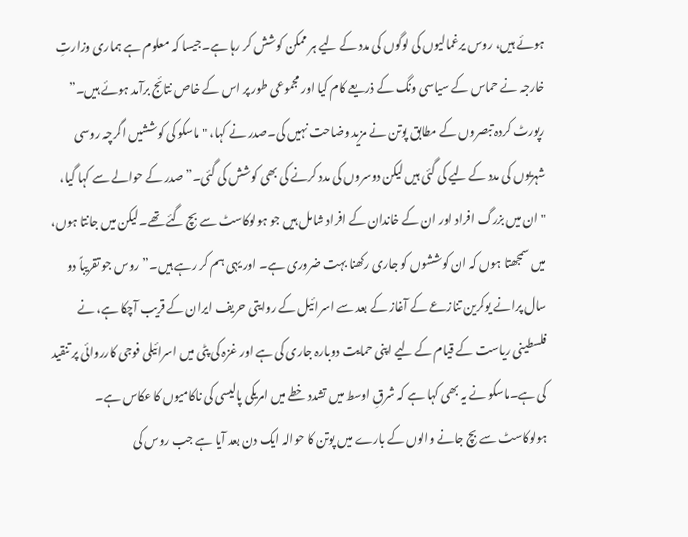ہوئے ہیں، روس یرغمالیوں کی لوگوں کی مدد کے لیے ہر ممکن کوشش کر رہا ہے۔جیسا کہ معلوم ہے ہماری وزارتِ خارجہ نے حماس کے سیاسی ونگ کے ذریعے کام کیا اور مجموعی طور پر اس کے خاص نتائج برآمد ہوئے ہیں۔”
رپورٹ کردہ تبصروں کے مطابق پوتن نے مزید وضاحت نہیں کی۔صدر نے کہا، "ماسکو کی کوششیں اگرچہ روسی شہریوں کی مدد کے لیے کی گئی ہیں لیکن دوسروں کی مدد کرنے کی بھی کوشش کی گئی۔”صدر کے حوالے سے کہا گیا، "ان میں بزرگ افراد اور ان کے خاندان کے افراد شامل ہیں جو ہولوکاسٹ سے بچ گئے تھے۔لیکن میں جانتا ہوں، میں سمجھتا ہوں کہ ان کوششوں کو جاری رکھنا بہت ضروری ہے۔ اور یہی ہم کر رہے ہیں۔”روس جو تقریباً دو سال پرانے یوکرین تنازعے کے آغاز کے بعد سے اسرائیل کے روایتی حریف ایران کے قریب آچکا ہے، نے فلسطینی ریاست کے قیام کے لیے اپنی حمایت دوبارہ جاری کی ہے اور غزہ کی پٹی میں اسرائیلی فوجی کارروائی پر تنقید کی ہے۔ماسکو نے یہ بھی کہا ہے کہ شرقِ اوسط میں تشدد خطے میں امریکی پالیسی کی ناکامیوں کا عکاس ہے۔
ہولوکاسٹ سے بچ جانے والوں کے بارے میں پوتن کا حوالہ ایک دن بعد آیا ہے جب روس کی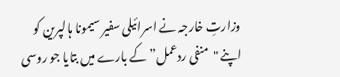وزارتِ خارجہ نے اسرائیلی سفیر سیمونا ہالپرین کو اپنے "منفی ردعمل” کے بارے میں بتایا جو روسی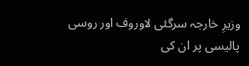وزیرِ خارجہ سرگئی لاوروف اور روسی پالیسی پر ان کی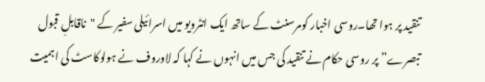تنقید پر ہوا تھا۔روسی اخبار کومرسنٹ کے ساتھ ایک انٹرویو میں اسرائیلی سفیر کے "ناقابلِ قبول تبصرے” پر روسی حکام نے تنقید کی جس میں انہوں نے کہا کہ لاوروف نے ہولوکاسٹ کی اہمیت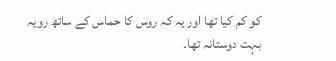کو کم کیا تھا اور یہ کہ روس کا حماس کے ساتھ رویہ بہت دوستانہ تھا۔